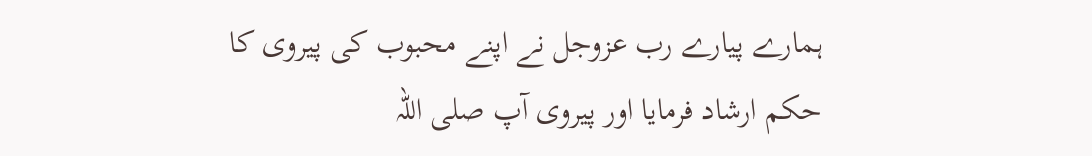ہمارے پیارے رب عزوجل نے اپنے محبوب کی پیروی کا حکم ارشاد فرمایا اور پیروی آپ صلی اللہ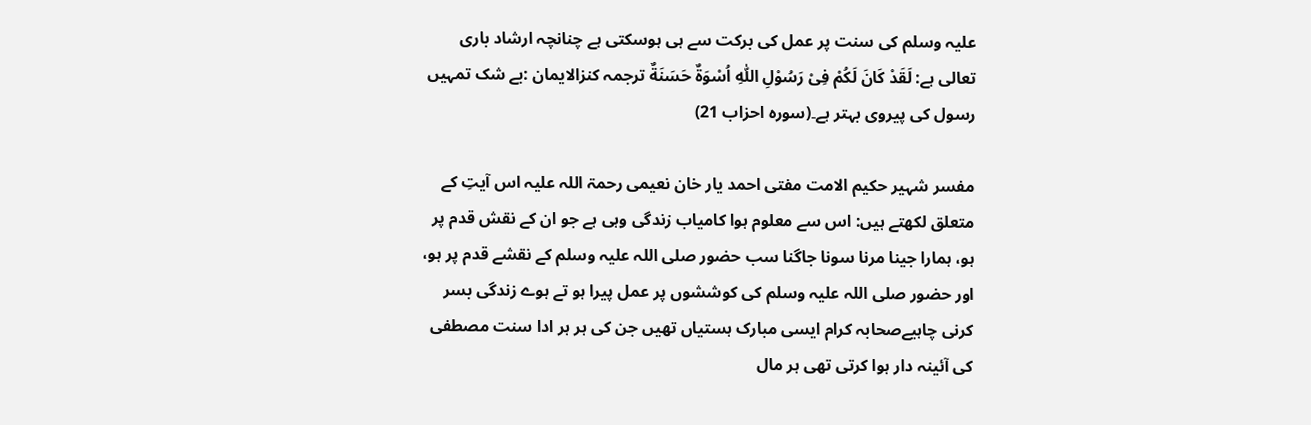علیہ وسلم کی سنت پر عمل کی برکت سے ہی ہوسکتی ہے چنانچہ ارشاد باری تعالی ہے: لَقَدْ كَانَ لَكُمْ فِیْ رَسُوْلِ اللّٰهِ اُسْوَةٌ حَسَنَةٌ ترجمہ کنزالایمان :بے شک تمہیں رسول کی پیروی بہتر ہے۔(سورہ احزاب 21)

مفسر شہیر حکیم الامت مفتی احمد یار خان نعیمی رحمۃ اللہ علیہ اس آیتِ کے متعلق لکھتے ہیں: اس سے معلوم ہوا کامیاب زندگی وہی ہے جو ان کے نقش قدم پر ہو، ہمارا جینا مرنا سونا جاگنا سب حضور صلی اللہ علیہ وسلم کے نقشے قدم پر ہو، اور حضور صلی اللہ علیہ وسلم کی کوششوں پر عمل پیرا ہو تے ہوے زندگی بسر کرنی چاہیےصحابہ کرام ایسی مبارک ہستیاں تھیں جن کی ہر ہر ادا سنت مصطفی کی آئینہ دار ہوا کرتی تھی ہر مال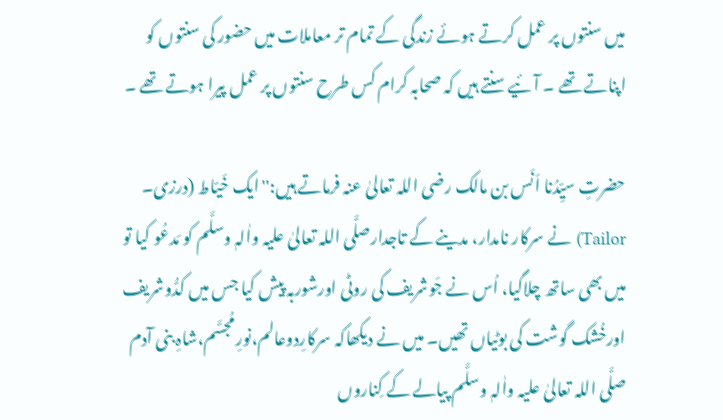میں سنتوں پر عمل کرتے ہوئے زندگی کے تمام تر معاملات میں حضور کی سنتوں کو اپناتے تھے ۔ آئیے سنتے ہیں کہ صحابہ کرام کس طرح سنتوں پر عمل پیرا ہوتے تھے ۔

حضرتِ سیِّدُنا اَنَس بن مالک رضی اللہ تعالیٰ عنہ فرماتے ہیں:''ایک خَیّاط (درزی۔ Tailor) نے سرکار نامدار، مدینے کے تاجدارصلَّی اللہ تعالیٰ علیہ واٰلہٖ وسلَّم کو مَدعُو کیا تو میں بھی ساتھ چلاگیا، اُس نے جَوشریف کی روٹی اورشوربہ پیش کیا جس میں کدُّوشریف اورخُشک گوشت کی بوٹیاں تھیں۔ میں نے دیکھاکہ سرکارِدوعالم،نورِ مُجسَّم،شاہِ بنی آدم صلَّی اللہ تعالیٰ علیہ واٰلہٖ وسلَّم پیالے کے کِناروں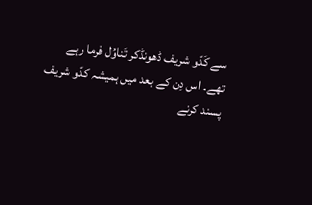سے کَدّو شریف ڈھونڈکر تَناوُل فرما رہے تھے۔ اس دِن کے بعد میں ہمیشہ کدّو شریف پسند کرنے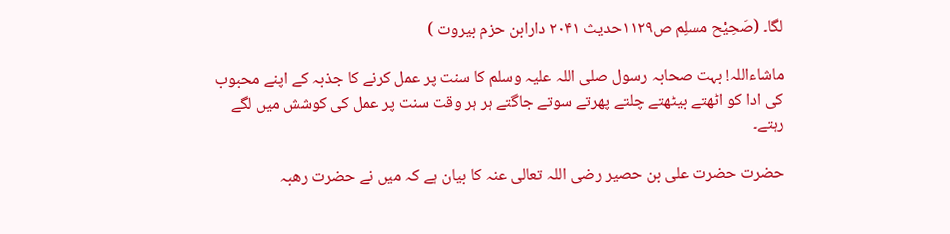لگا۔ (صَحِیْح مسلِم ص۱۱۲۹حدیث ۲۰۴۱ دارابن حزم بیروت )

ماشاءاللہ! بہت صحابہ رسول صلی اللہ علیہ وسلم کا سنت پر عمل کرنے کا جذبہ کے اپنے محبوب کی ادا کو اٹھتے بیٹھتے چلتے پھرتے سوتے جاگتے ہر ہر وقت سنت پر عمل کی کوشش میں لگے رہتے۔

حضرت حضرت علی بن حصیر رضی اللہ تعالی عنہ کا بیان ہے کہ میں نے حضرت رھبہ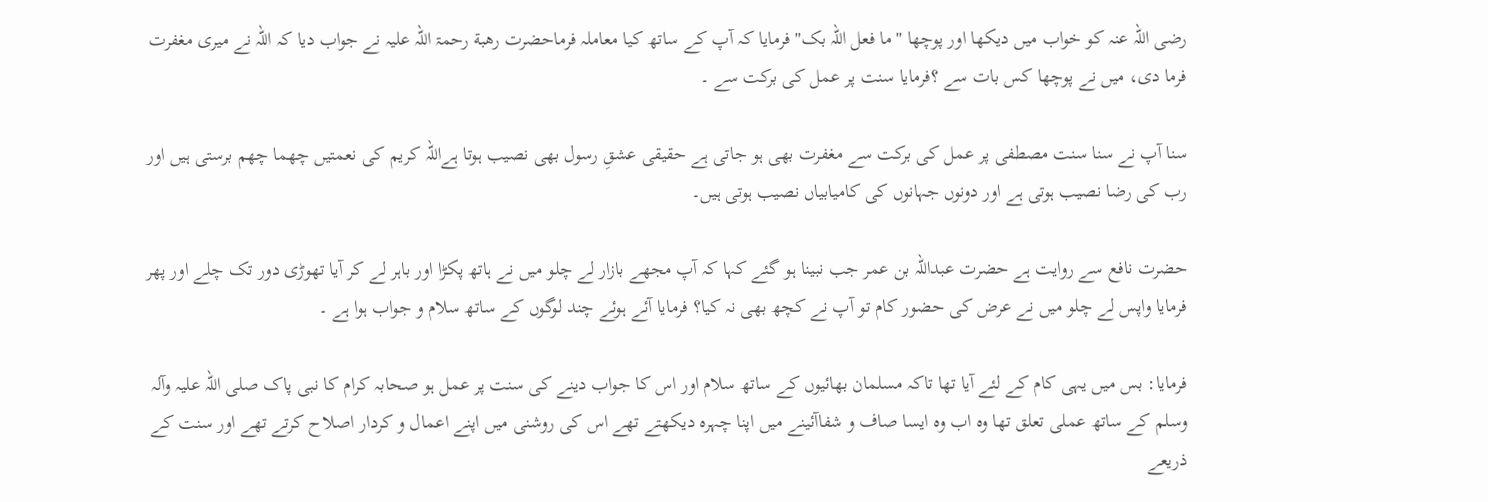رضی اللہ عنہ کو خواب میں دیکھا اور پوچھا "ما فعل اللہ بک" فرمایا کہ آپ کے ساتھ کیا معاملہ فرماحضرت رھبة رحمۃ اللہ علیہ نے جواب دیا کہ اللہ نے میری مغفرت فرما دی، میں نے پوچھا کس بات سے ؟فرمایا سنت پر عمل کی برکت سے ۔

سنا آپ نے سنا سنت مصطفی پر عمل کی برکت سے مغفرت بھی ہو جاتی ہے حقیقی عشقِ رسول بھی نصیب ہوتا ہےاللہ کریم کی نعمتیں چھما چھم برستی ہیں اور رب کی رضا نصیب ہوتی ہے اور دونوں جہانوں کی کامیابیاں نصیب ہوتی ہیں۔

حضرت نافع سے روایت ہے حضرت عبداللہ بن عمر جب نبینا ہو گئے کہا کہ آپ مجھے بازار لے چلو میں نے ہاتھ پکڑا اور باہر لے کر آیا تھوڑی دور تک چلے اور پھر فرمایا واپس لے چلو میں نے عرض کی حضور کام تو آپ نے کچھ بھی نہ کیا؟ فرمایا آئے ہوئے چند لوگوں کے ساتھ سلام و جواب ہوا ہے ۔

فرمایا: بس میں یہی کام کے لئے آیا تھا تاکہ مسلمان بھائیوں کے ساتھ سلام اور اس کا جواب دینے کی سنت پر عمل ہو صحابہ کرام کا نبی پاک صلی اللہ علیہ وآلہ وسلم کے ساتھ عملی تعلق تھا وہ اب وہ ایسا صاف و شفاآئینے میں اپنا چہرہ دیکھتے تھے اس کی روشنی میں اپنے اعمال و کردار اصلاح کرتے تھے اور سنت کے ذریعے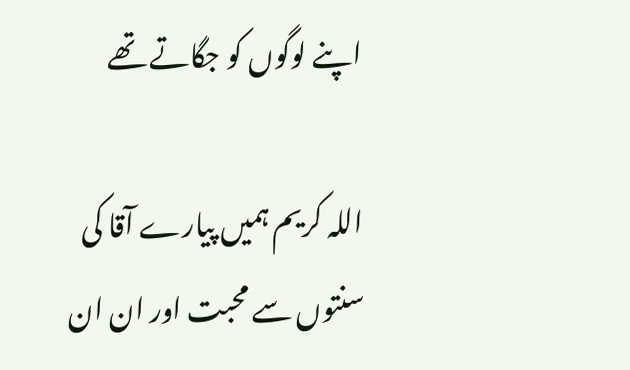اپنے لوگوں کو جگاتے تھے

اللہ کریم ہمیں پیارے آقا کی سنتوں سے محبت اور ان ان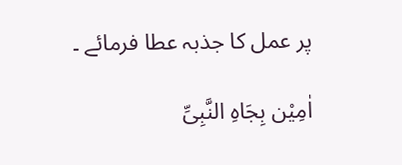پر عمل کا جذبہ عطا فرمائے ۔

اٰمِیْن بِجَاہِ النَّبِیِّ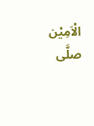الْاَمِیْن صلَّی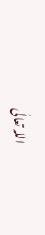اللہ تعالٰی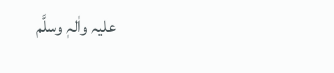علیہ واٰلہٖ وسلَّم